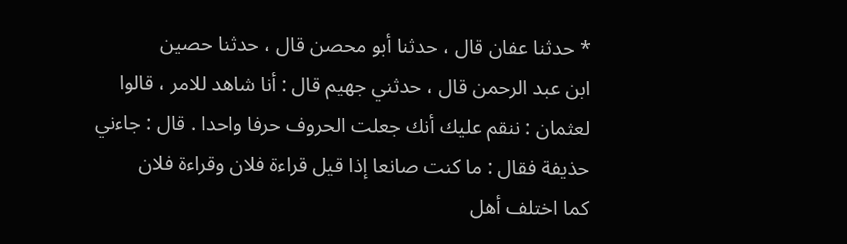* حدثنا عفان قال ، حدثنا أبو محصن قال ، حدثنا حصين
ابن عبد الرحمن قال ، حدثني جهيم قال : أنا شاهد للامر ، قالوا
لعثمان : ننقم عليك أنك جعلت الحروف حرفا واحدا . قال : جاءني
حذيفة فقال : ما كنت صانعا إذا قيل قراءة فلان وقراءة فلان
كما اختلف أهل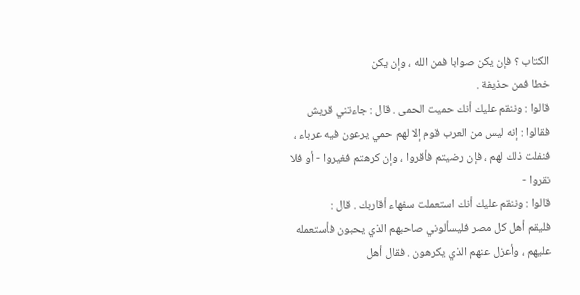الكتاب ؟ فإن يكن صوابا فمن الله ، وإن يكن
خطا فمن حذيفة .
قالوا : وننقم عليك أنك حميت الحمى . قال : جاءتني قريش
فقالوا : إنه ليس من العرب قوم إلا لهم حمي يرعون فيه عرباء ،
فنفلت ذلك لهم ، فإن رضيتم فأقروا ، وإن كرهتم فغيروا - أو فلا
نقروا -
قالوا : وننقم عليك أنك استعملت سفهاء أقاربك . قال :
فليقم أهل كل مصر فليسألوني صاحبهم الذي يحبون فأستعمله
عليهم ، وأعزل عنهم الذي يكرهون . فقال أهل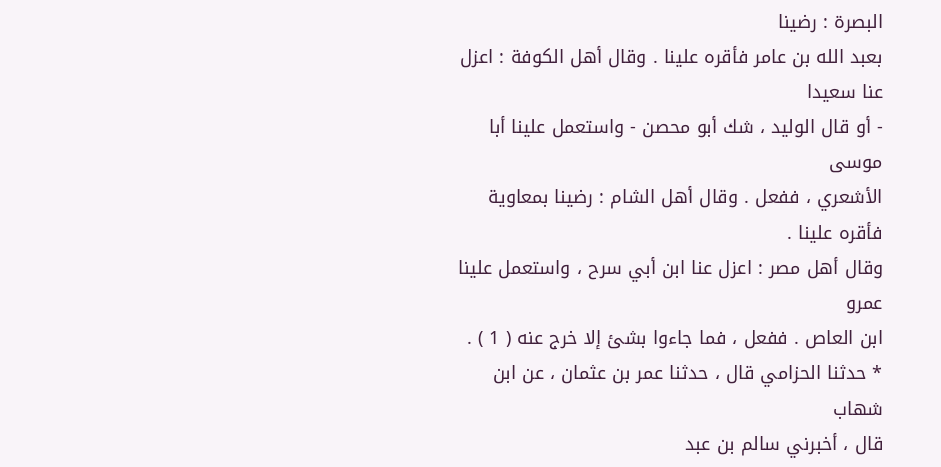البصرة : رضينا
بعبد الله بن عامر فأقره علينا . وقال أهل الكوفة : اعزل عنا سعيدا
- أو قال الوليد ، شك أبو محصن - واستعمل علينا أبا موسى
الأشعري ، ففعل . وقال أهل الشام : رضينا بمعاوية فأقره علينا .
وقال أهل مصر : اعزل عنا ابن أبي سرح ، واستعمل علينا عمرو
ابن العاص . ففعل ، فما جاءوا بشئ إلا خرج عنه ( 1 ) .
* حدثنا الحزامي قال ، حدثنا عمر بن عثمان ، عن ابن شهاب
قال ، أخبرني سالم بن عبد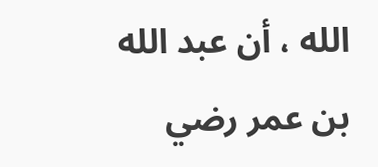الله ، أن عبد الله بن عمر رضي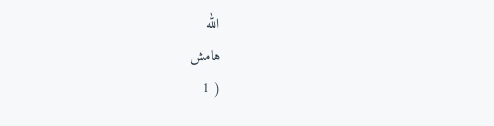الله
هامش
( 1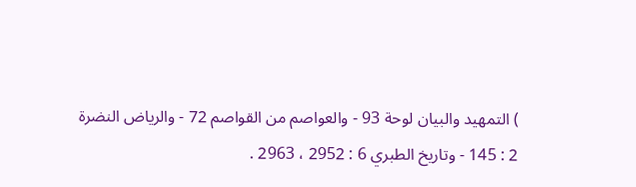) التمهيد والبيان لوحة 93 - والعواصم من القواصم 72 - والرياض النضرة
2 : 145 - وتاريخ الطبري 6 : 2952 ، 2963 .